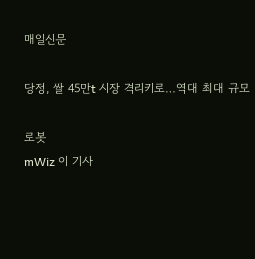매일신문

당정, 쌀 45만t 시장 격리키로…역대 최대 규모

로봇
mWiz 이 기사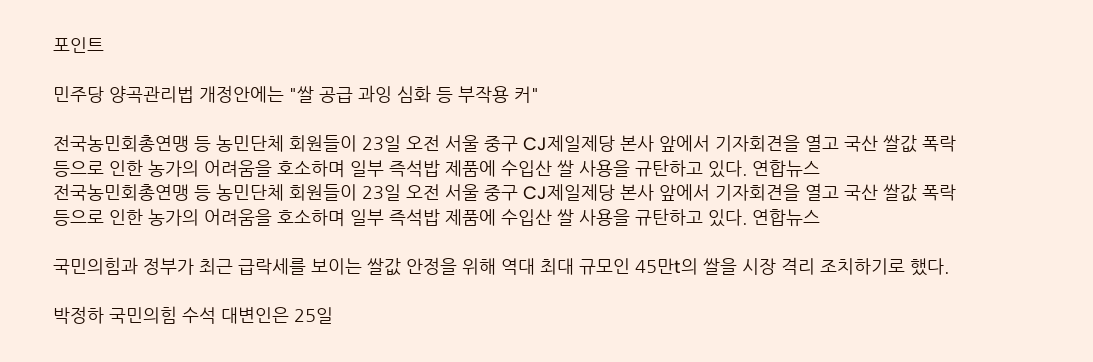포인트

민주당 양곡관리법 개정안에는 "쌀 공급 과잉 심화 등 부작용 커"

전국농민회총연맹 등 농민단체 회원들이 23일 오전 서울 중구 CJ제일제당 본사 앞에서 기자회견을 열고 국산 쌀값 폭락 등으로 인한 농가의 어려움을 호소하며 일부 즉석밥 제품에 수입산 쌀 사용을 규탄하고 있다. 연합뉴스
전국농민회총연맹 등 농민단체 회원들이 23일 오전 서울 중구 CJ제일제당 본사 앞에서 기자회견을 열고 국산 쌀값 폭락 등으로 인한 농가의 어려움을 호소하며 일부 즉석밥 제품에 수입산 쌀 사용을 규탄하고 있다. 연합뉴스

국민의힘과 정부가 최근 급락세를 보이는 쌀값 안정을 위해 역대 최대 규모인 45만t의 쌀을 시장 격리 조치하기로 했다.

박정하 국민의힘 수석 대변인은 25일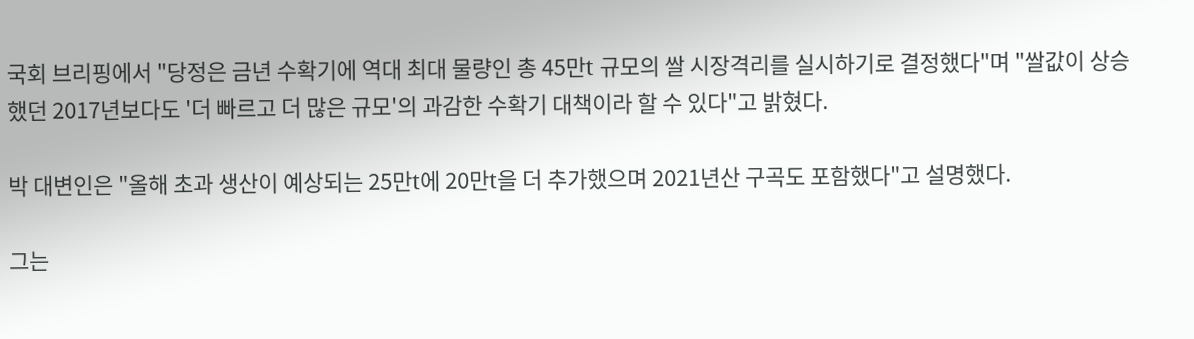국회 브리핑에서 "당정은 금년 수확기에 역대 최대 물량인 총 45만t 규모의 쌀 시장격리를 실시하기로 결정했다"며 "쌀값이 상승했던 2017년보다도 '더 빠르고 더 많은 규모'의 과감한 수확기 대책이라 할 수 있다"고 밝혔다.

박 대변인은 "올해 초과 생산이 예상되는 25만t에 20만t을 더 추가했으며 2021년산 구곡도 포함했다"고 설명했다.

그는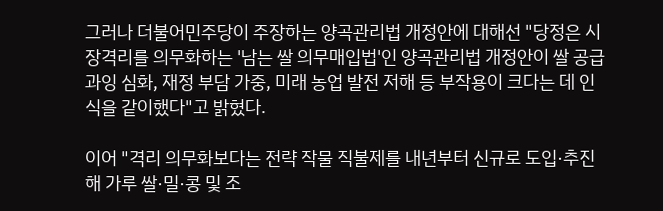그러나 더불어민주당이 주장하는 양곡관리법 개정안에 대해선 "당정은 시장격리를 의무화하는 '남는 쌀 의무매입법'인 양곡관리법 개정안이 쌀 공급과잉 심화, 재정 부담 가중, 미래 농업 발전 저해 등 부작용이 크다는 데 인식을 같이했다"고 밝혔다.

이어 "격리 의무화보다는 전략 작물 직불제를 내년부터 신규로 도입·추진해 가루 쌀·밀·콩 및 조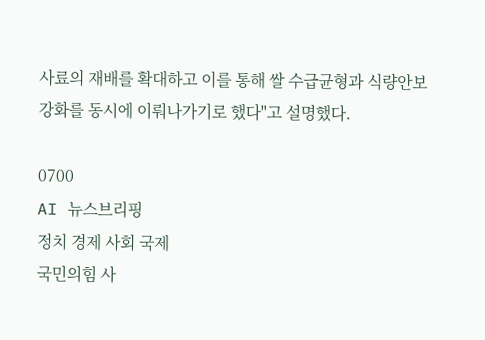사료의 재배를 확대하고 이를 통해 쌀 수급균형과 식량안보 강화를 동시에 이뤄나가기로 했다"고 설명했다.

0700
AI 뉴스브리핑
정치 경제 사회 국제
국민의힘 사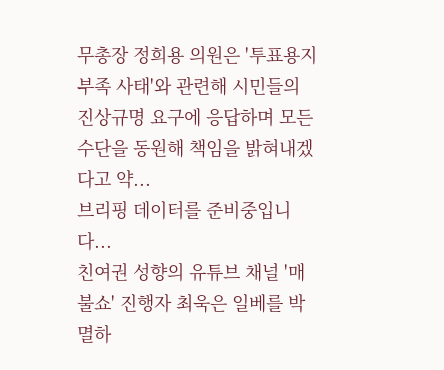무총장 정희용 의원은 '투표용지 부족 사태'와 관련해 시민들의 진상규명 요구에 응답하며 모든 수단을 동원해 책임을 밝혀내겠다고 약...
브리핑 데이터를 준비중입니다...
친여권 성향의 유튜브 채널 '매불쇼' 진행자 최욱은 일베를 박멸하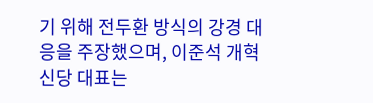기 위해 전두환 방식의 강경 대응을 주장했으며, 이준석 개혁신당 대표는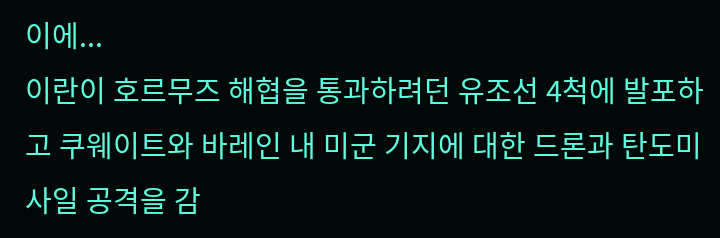이에...
이란이 호르무즈 해협을 통과하려던 유조선 4척에 발포하고 쿠웨이트와 바레인 내 미군 기지에 대한 드론과 탄도미사일 공격을 감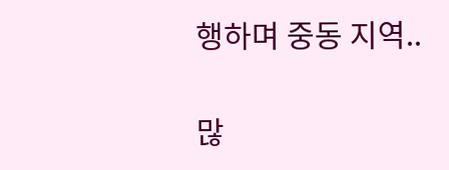행하며 중동 지역..

많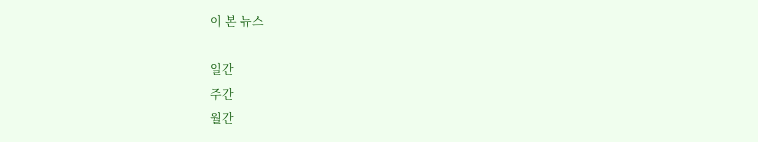이 본 뉴스

일간
주간
월간